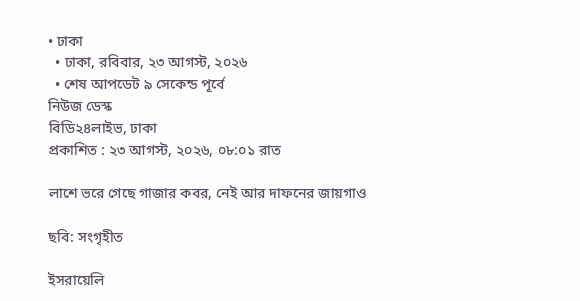• ঢাকা
  • ঢাকা, রবিবার, ২৩ আগস্ট, ২০২৬
  • শেষ আপডেট ৯ সেকেন্ড পূর্বে
নিউজ ডেস্ক
বিডি২৪লাইভ, ঢাকা
প্রকাশিত : ২৩ আগস্ট, ২০২৬, ০৮:০১ রাত

লাশে ভরে গেছে গাজার কবর, নেই আর দাফনের জায়গাও

ছবি: সংগৃহীত

ইসরায়েলি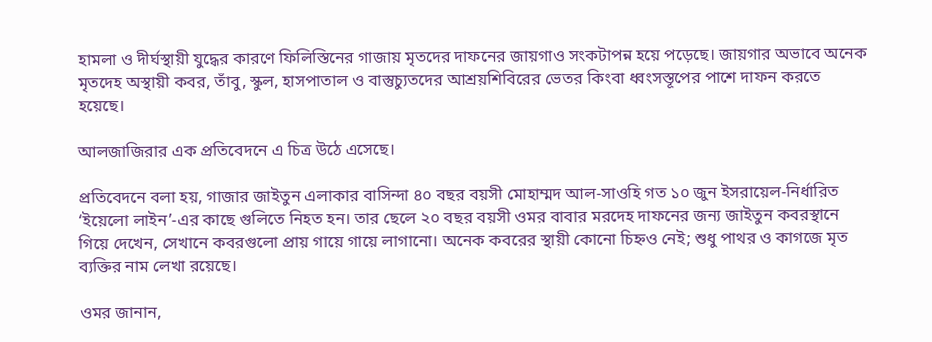হামলা ও দীর্ঘস্থায়ী যুদ্ধের কারণে ফিলিস্তিনের গাজায় মৃতদের দাফনের জায়গাও সংকটাপন্ন হয়ে পড়েছে। জায়গার অভাবে অনেক মৃতদেহ অস্থায়ী কবর, তাঁবু, স্কুল, হাসপাতাল ও বাস্তুচ্যুতদের আশ্রয়শিবিরের ভেতর কিংবা ধ্বংসস্তূপের পাশে দাফন করতে হয়েছে।

আলজাজিরার এক প্রতিবেদনে এ চিত্র উঠে এসেছে।

প্রতিবেদনে বলা হয়, গাজার জাইতুন এলাকার বাসিন্দা ৪০ বছর বয়সী মোহাম্মদ আল-সাওহি গত ১০ জুন ইসরায়েল-নির্ধারিত ‘ইয়েলো লাইন’-এর কাছে গুলিতে নিহত হন। তার ছেলে ২০ বছর বয়সী ওমর বাবার মরদেহ দাফনের জন্য জাইতুন কবরস্থানে গিয়ে দেখেন, সেখানে কবরগুলো প্রায় গায়ে গায়ে লাগানো। অনেক কবরের স্থায়ী কোনো চিহ্নও নেই; শুধু পাথর ও কাগজে মৃত ব্যক্তির নাম লেখা রয়েছে।

ওমর জানান,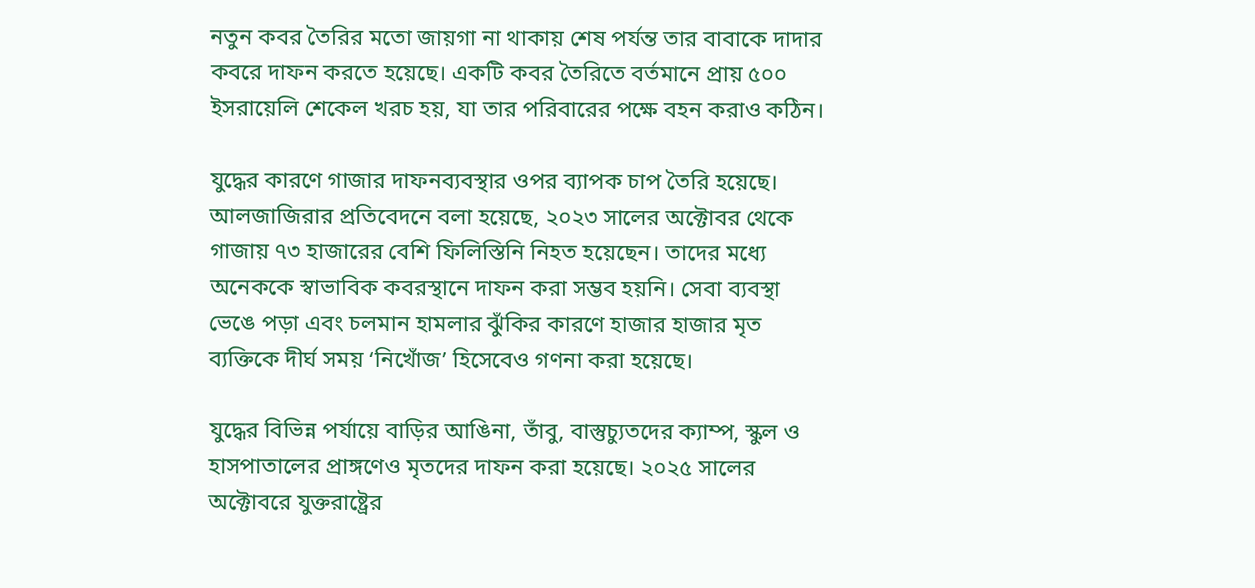নতুন কবর তৈরির মতো জায়গা না থাকায় শেষ পর্যন্ত তার বাবাকে দাদার কবরে দাফন করতে হয়েছে। একটি কবর তৈরিতে বর্তমানে প্রায় ৫০০ ইসরায়েলি শেকেল খরচ হয়, যা তার পরিবারের পক্ষে বহন করাও কঠিন।

যুদ্ধের কারণে গাজার দাফনব্যবস্থার ওপর ব্যাপক চাপ তৈরি হয়েছে। আলজাজিরার প্রতিবেদনে বলা হয়েছে, ২০২৩ সালের অক্টোবর থেকে গাজায় ৭৩ হাজারের বেশি ফিলিস্তিনি নিহত হয়েছেন। তাদের মধ্যে অনেককে স্বাভাবিক কবরস্থানে দাফন করা সম্ভব হয়নি। সেবা ব্যবস্থা ভেঙে পড়া এবং চলমান হামলার ঝুঁকির কারণে হাজার হাজার মৃত ব্যক্তিকে দীর্ঘ সময় ‘নিখোঁজ’ হিসেবেও গণনা করা হয়েছে।

যুদ্ধের বিভিন্ন পর্যায়ে বাড়ির আঙিনা, তাঁবু, বাস্তুচ্যুতদের ক্যাম্প, স্কুল ও হাসপাতালের প্রাঙ্গণেও মৃতদের দাফন করা হয়েছে। ২০২৫ সালের অক্টোবরে যুক্তরাষ্ট্রের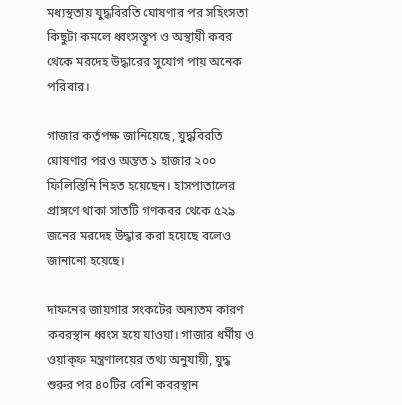মধ্যস্থতায় যুদ্ধবিরতি ঘোষণার পর সহিংসতা কিছুটা কমলে ধ্বংসস্তূপ ও অস্থায়ী কবর থেকে মরদেহ উদ্ধারের সুযোগ পায় অনেক পরিবার।

গাজার কর্তৃপক্ষ জানিয়েছে, যুদ্ধবিরতি ঘোষণার পরও অন্তত ১ হাজার ২০০ ফিলিস্তিনি নিহত হয়েছেন। হাসপাতালের প্রাঙ্গণে থাকা সাতটি গণকবর থেকে ৫২৯ জনের মরদেহ উদ্ধার করা হয়েছে বলেও জানানো হয়েছে।

দাফনের জায়গার সংকটের অন্যতম কারণ কবরস্থান ধ্বংস হয়ে যাওয়া। গাজার ধর্মীয় ও ওয়াক্‌ফ মন্ত্রণালয়ের তথ্য অনুযায়ী, যুদ্ধ শুরুর পর ৪০টির বেশি কবরস্থান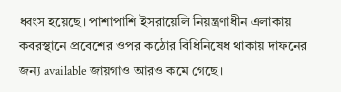ধ্বংস হয়েছে। পাশাপাশি ইসরায়েলি নিয়ন্ত্রণাধীন এলাকায় কবরস্থানে প্রবেশের ওপর কঠোর বিধিনিষেধ থাকায় দাফনের জন্য available জায়গাও আরও কমে গেছে।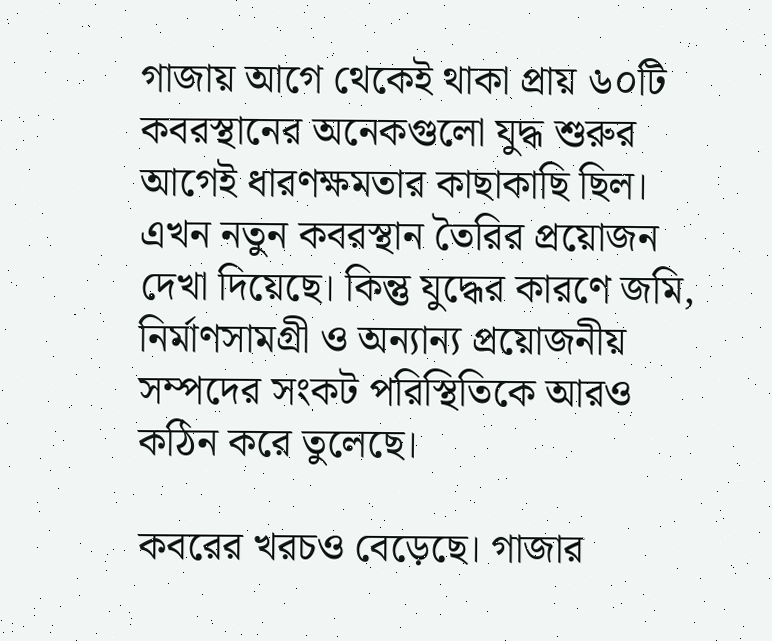গাজায় আগে থেকেই থাকা প্রায় ৬০টি কবরস্থানের অনেকগুলো যুদ্ধ শুরুর আগেই ধারণক্ষমতার কাছাকাছি ছিল। এখন নতুন কবরস্থান তৈরির প্রয়োজন দেখা দিয়েছে। কিন্তু যুদ্ধের কারণে জমি, নির্মাণসামগ্রী ও অন্যান্য প্রয়োজনীয় সম্পদের সংকট পরিস্থিতিকে আরও কঠিন করে তুলেছে।

কবরের খরচও বেড়েছে। গাজার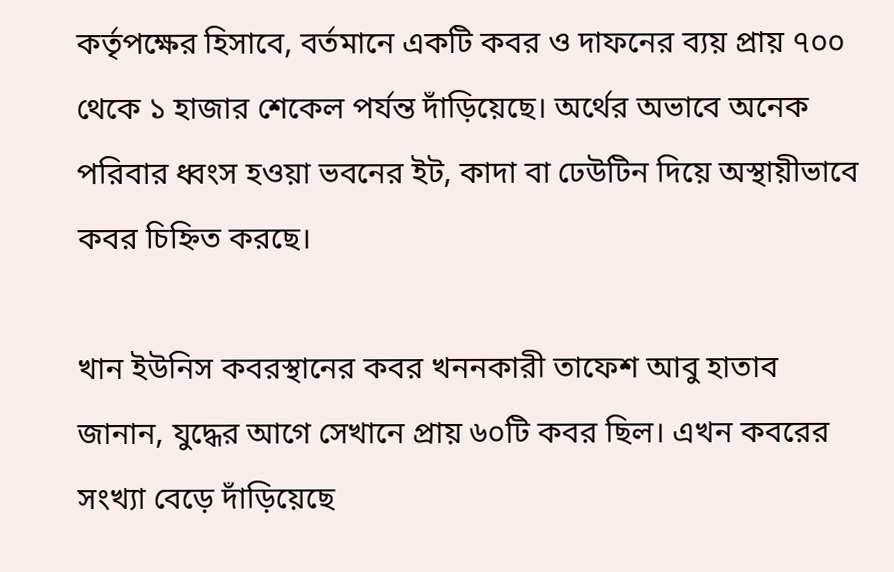কর্তৃপক্ষের হিসাবে, বর্তমানে একটি কবর ও দাফনের ব্যয় প্রায় ৭০০ থেকে ১ হাজার শেকেল পর্যন্ত দাঁড়িয়েছে। অর্থের অভাবে অনেক পরিবার ধ্বংস হওয়া ভবনের ইট, কাদা বা ঢেউটিন দিয়ে অস্থায়ীভাবে কবর চিহ্নিত করছে।

খান ইউনিস কবরস্থানের কবর খননকারী তাফেশ আবু হাতাব জানান, যুদ্ধের আগে সেখানে প্রায় ৬০টি কবর ছিল। এখন কবরের সংখ্যা বেড়ে দাঁড়িয়েছে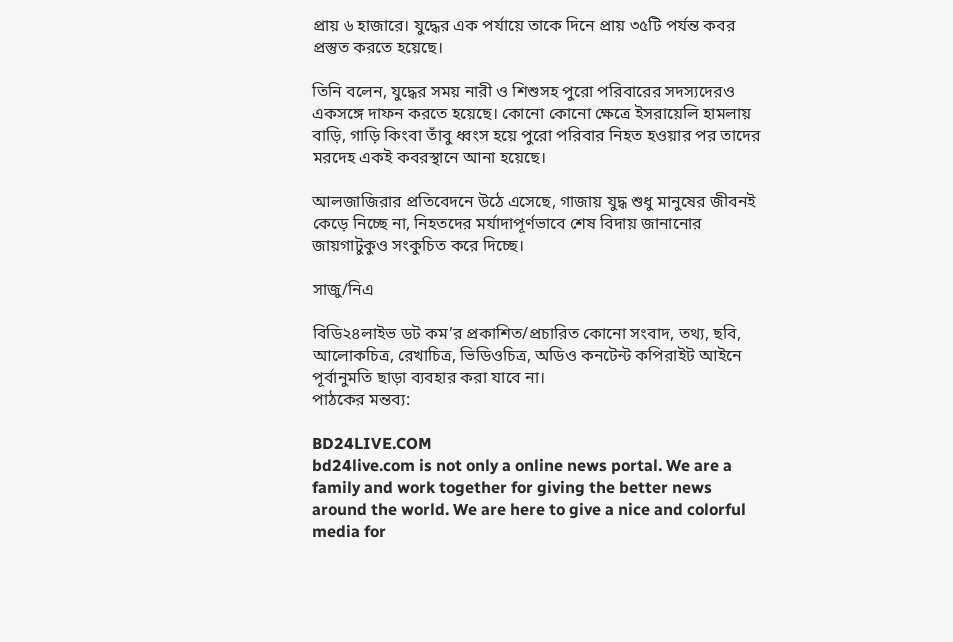প্রায় ৬ হাজারে। যুদ্ধের এক পর্যায়ে তাকে দিনে প্রায় ৩৫টি পর্যন্ত কবর প্রস্তুত করতে হয়েছে।

তিনি বলেন, যুদ্ধের সময় নারী ও শিশুসহ পুরো পরিবারের সদস্যদেরও একসঙ্গে দাফন করতে হয়েছে। কোনো কোনো ক্ষেত্রে ইসরায়েলি হামলায় বাড়ি, গাড়ি কিংবা তাঁবু ধ্বংস হয়ে পুরো পরিবার নিহত হওয়ার পর তাদের মরদেহ একই কবরস্থানে আনা হয়েছে।

আলজাজিরার প্রতিবেদনে উঠে এসেছে, গাজায় যুদ্ধ শুধু মানুষের জীবনই কেড়ে নিচ্ছে না, নিহতদের মর্যাদাপূর্ণভাবে শেষ বিদায় জানানোর জায়গাটুকুও সংকুচিত করে দিচ্ছে।

সাজু/নিএ

বিডি২৪লাইভ ডট কম’র প্রকাশিত/প্রচারিত কোনো সংবাদ, তথ্য, ছবি, আলোকচিত্র, রেখাচিত্র, ভিডিওচিত্র, অডিও কনটেন্ট কপিরাইট আইনে পূর্বানুমতি ছাড়া ব্যবহার করা যাবে না।
পাঠকের মন্তব্য:

BD24LIVE.COM
bd24live.com is not only a online news portal. We are a family and work together for giving the better news around the world. We are here to give a nice and colorful media for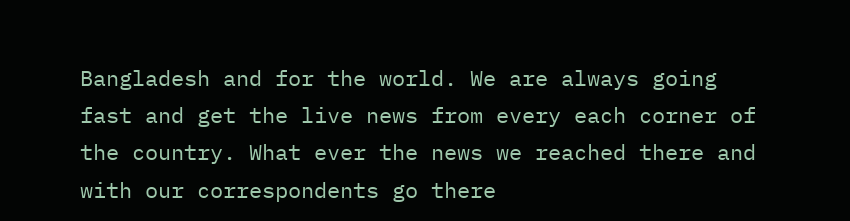Bangladesh and for the world. We are always going fast and get the live news from every each corner of the country. What ever the news we reached there and with our correspondents go there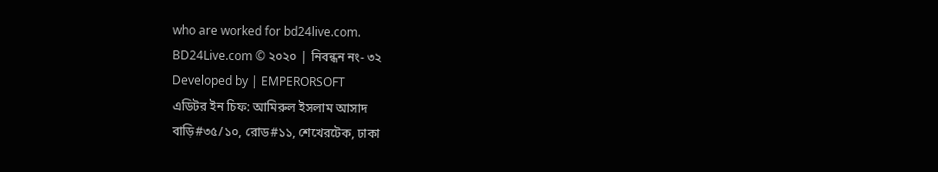who are worked for bd24live.com.
BD24Live.com © ২০২০ | নিবন্ধন নং- ৩২
Developed by | EMPERORSOFT
এডিটর ইন চিফ: আমিরুল ইসলাম আসাদ
বাড়ি#৩৫/১০, রোড#১১, শেখেরটেক, ঢাকা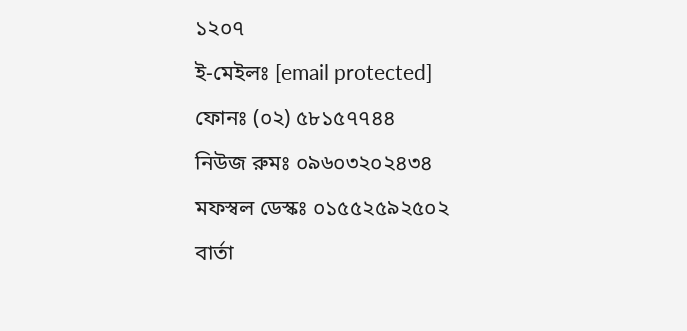১২০৭
ই-মেইলঃ [email protected]
ফোনঃ (০২) ৫৮১৫৭৭৪৪
নিউজ রুমঃ ০৯৬০৩২০২৪৩৪
মফস্বল ডেস্কঃ ০১৫৫২৫৯২৫০২
বার্তা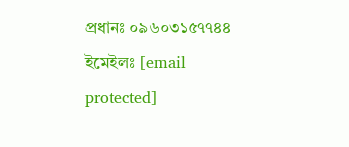প্রধানঃ ০৯৬০৩১৫৭৭৪৪
ইমেইলঃ [email protected]